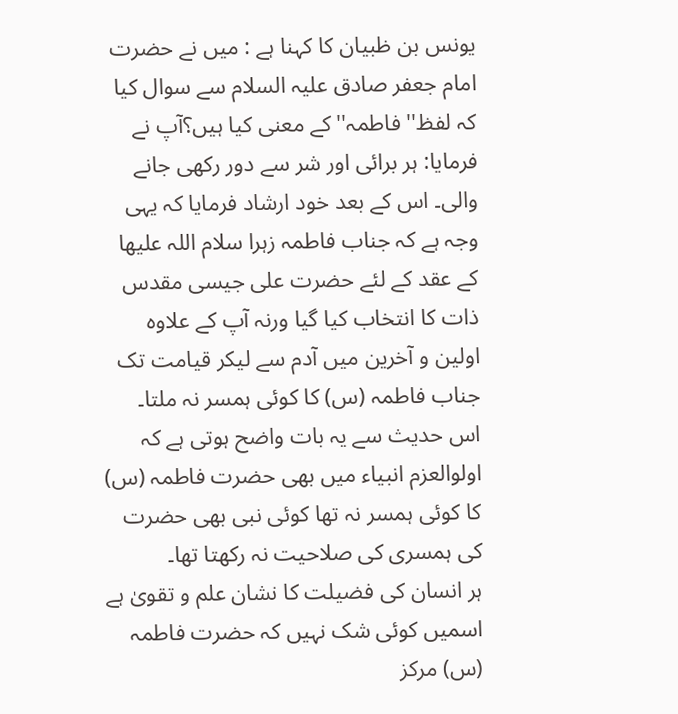یونس بن ظبیان کا کہنا ہے : میں نے حضرت امام جعفر صادق علیہ السلام سے سوال کیا کہ لفظ'' فاطمہ''کے معنی کیا ہیں؟آپ نے فرمایا: ہر برائی اور شر سے دور رکھی جانے والی۔ اس کے بعد خود ارشاد فرمایا کہ یہی وجہ ہے کہ جناب فاطمہ زہرا سلام اللہ علیھا کے عقد کے لئے حضرت علی جیسی مقدس ذات کا انتخاب کیا گیا ورنہ آپ کے علاوہ اولین و آخرین میں آدم سے لیکر قیامت تک جناب فاطمہ (س) کا کوئی ہمسر نہ ملتا۔
اس حدیث سے یہ بات واضح ہوتی ہے کہ اولوالعزم انبیاء میں بھی حضرت فاطمہ (س) کا کوئی ہمسر نہ تھا کوئی نبی بھی حضرت کی ہمسری کی صلاحیت نہ رکھتا تھا۔
ہر انسان کی فضیلت کا نشان علم و تقویٰ ہے اسمیں کوئی شک نہیں کہ حضرت فاطمہ (س) مرکز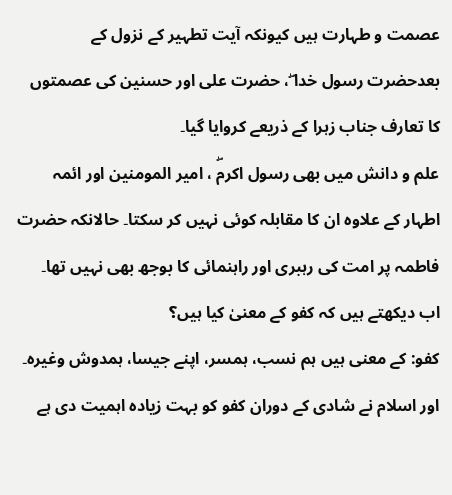عصمت و طہارت ہیں کیونکہ آیت تطہیر کے نزول کے بعدحضرت رسول خدا ۖ، حضرت علی اور حسنین کی عصمتوں کا تعارف جناب زہرا کے ذریعے کروایا گیا۔
علم و دانش میں بھی رسول اکرمۖ ، امیر المومنین اور ائمہ اطہار کے علاوہ ان کا مقابلہ کوئی نہیں کر سکتا۔ حالانکہ حضرت فاطمہ پر امت کی رہبری اور راہنمائی کا بوجھ بھی نہیں تھا۔
اب دیکھتے ہیں کہ کفو کے معنیٰ کیا ہیں؟
کفو: کے معنی ہیں ہم نسب، ہمسر، اپنے جیسا، ہمدوش وغیرہ۔
اور اسلام نے شادی کے دوران کفو کو بہت زیادہ اہمیت دی ہے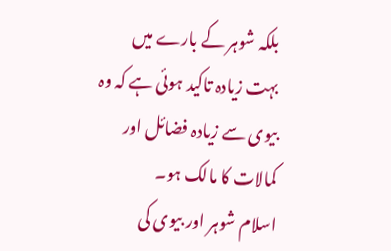بلکہ شوہر کے بارے میں بہت زیادہ تاکید ہوئی ہے کہ وہ بیوی سے زیادہ فضائل اور کمالات کا مالک ہو۔
اسلام شوہر اور بیوی کی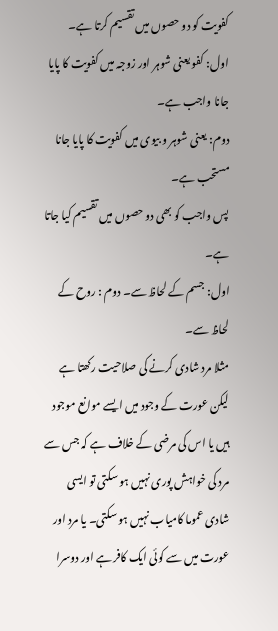کفویت کو دو حصوں میں تقسیم کرتا ہے۔
اول: کفو یعنی شوہر اور زوجہ میں کفویت کا پایا جانا واجب ہے۔
دوم: یعنی شوہر و بیوی میں کفویت کا پایا جانا مستحب ہے۔
پس واجب کو بھی دو حصوں میں تقسیم کیا جاتا ہے۔
اول: جسم کے لحاظ سے۔ دوم : روح کے لحاظ سے۔
مثلا مرد شادی کرنے کی صلاحیت رکھتا ہے لیکن عورت کے وجود میں ایسے موانع موجود ہیں یا اس کی مرضی کے خلاف ہے کہ جس سے مرد کی خواہش پوری نہیں ہو سکتی تو ایسی شادی عموما کامیاب نہیں ہو سکتی۔ یا مرد اور عورت میں سے کوئی ایک کافر ہے اور دوسرا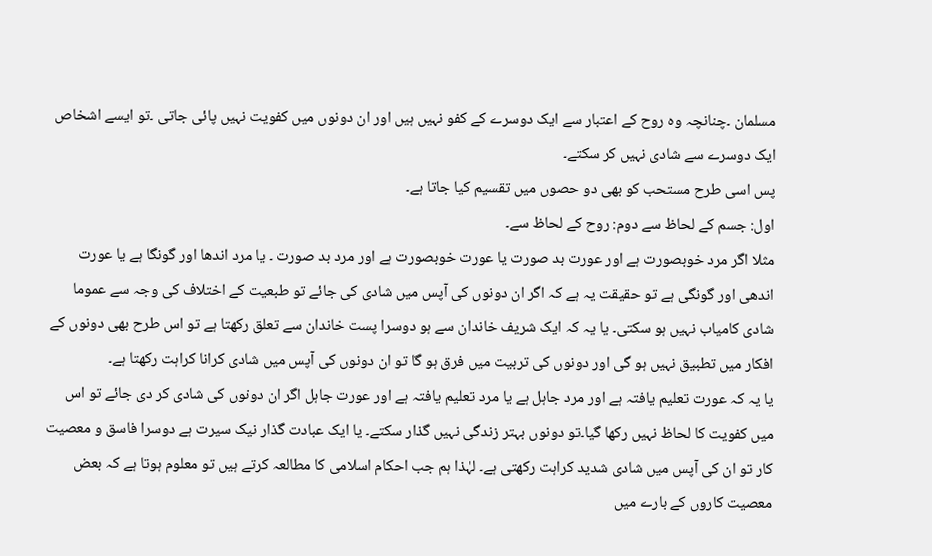مسلمان ۔چنانچہ وہ روح کے اعتبار سے ایک دوسرے کے کفو نہیں ہیں اور ان دونوں میں کفویت نہیں پائی جاتی ۔تو ایسے اشخاص ایک دوسرے سے شادی نہیں کر سکتے۔
پس اسی طرح مستحب کو بھی دو حصوں میں تقسیم کیا جاتا ہے۔
اول: جسم کے لحاظ سے دوم: روح کے لحاظ سے۔
مثلا اگر مرد خوبصورت ہے اور عورت بد صورت یا عورت خوبصورت ہے اور مرد بد صورت ۔ یا مرد اندھا اور گونگا ہے یا عورت اندھی اور گونگی ہے تو حقیقت یہ ہے کہ اگر ان دونوں کی آپس میں شادی کی جائے تو طبعیت کے اختلاف کی وجہ سے عموما شادی کامیاب نہیں ہو سکتی۔ یا یہ کہ ایک شریف خاندان سے ہو دوسرا پست خاندان سے تعلق رکھتا ہے تو اس طرح بھی دونوں کے افکار میں تطبیق نہیں ہو گی اور دونوں کی تربیت میں فرق ہو گا تو ان دونوں کی آپس میں شادی کرانا کراہت رکھتا ہے۔
یا یہ کہ عورت تعلیم یافتہ ہے اور مرد جاہل ہے یا مرد تعلیم یافتہ ہے اور عورت جاہل اگر ان دونوں کی شادی کر دی جائے تو اس میں کفویت کا لحاظ نہیں رکھا گیا۔تو دونوں بہتر زندگی نہیں گذار سکتے۔ یا ایک عبادت گذار نیک سیرت ہے دوسرا فاسق و معصیت کار تو ان کی آپس میں شادی شدید کراہت رکھتی ہے۔ لہٰذا ہم جب احکام اسلامی کا مطالعہ کرتے ہیں تو معلوم ہوتا ہے کہ بعض معصیت کاروں کے بارے میں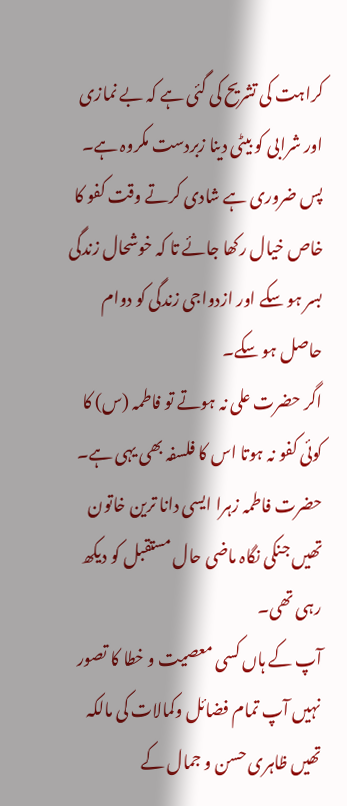کراہت کی تشریح کی گئی ہے کہ بے نمازی اور شرابی کو بیٹی دینا زبردست مکروہ ہے۔ پس ضروری ہے شادی کرتے وقت کفو کا خاص خیال رکھا جائے تا کہ خوشحال زندگی بسر ہو سکے اور ازدواجی زندگی کو دوام حاصل ہو سکے۔
اگر حضرت علی نہ ہوتے تو فاطمہ (س) کا کوئی کفو نہ ہوتا اس کا فلسفہ بھی یہی ہے۔ حضرت فاطمہ زہرا ایسی دانا ترین خاتون تھیں جنکی نگاہ ماضی حال مستقبل کو دیکھ رہی تھی۔
آپ کے ہاں کسی معصیت و خطا کا تصور نہیں آپ تمام فضائل وکمالات کی مالکہ تھیں ظاہری حسن و جمال کے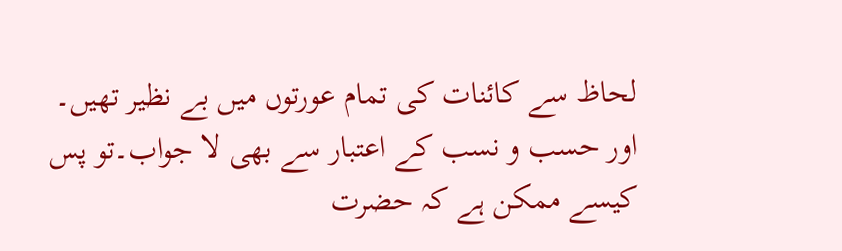لحاظ سے کائنات کی تمام عورتوں میں بے نظیر تھیں۔ اور حسب و نسب کے اعتبار سے بھی لا جواب۔تو پس کیسے ممکن ہے کہ حضرت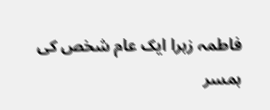فاطمہ زہرا ایک عام شخص کی ہمسر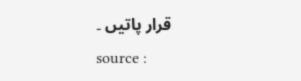قرار پاتیں ۔
source :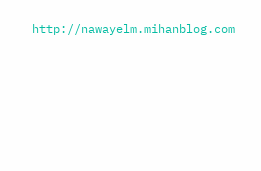http://nawayelm.mihanblog.com